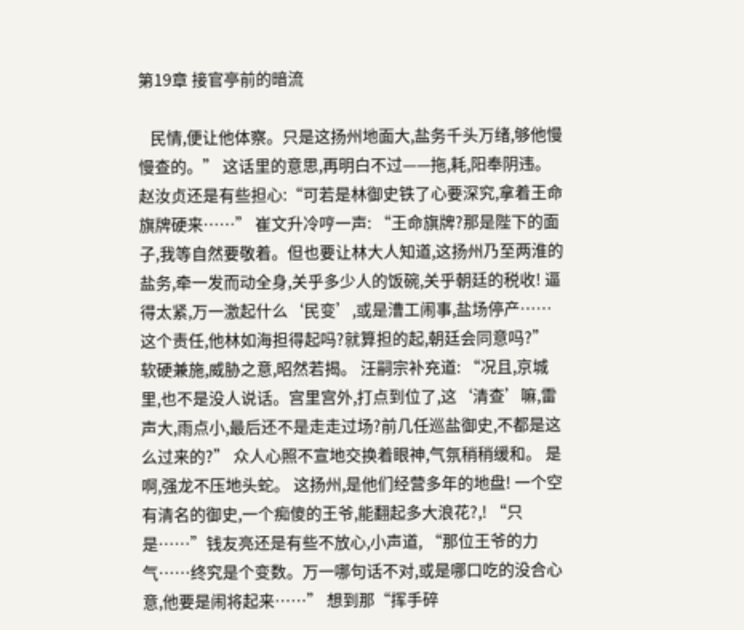第19章 接官亭前的暗流

   民情,便让他体察。只是这扬州地面大,盐务千头万绪,够他慢慢查的。” 这话里的意思,再明白不过——拖,耗,阳奉阴违。 赵汝贞还是有些担心:“可若是林御史铁了心要深究,拿着王命旗牌硬来……” 崔文升冷哼一声: “王命旗牌?那是陛下的面子,我等自然要敬着。但也要让林大人知道,这扬州乃至两淮的盐务,牵一发而动全身,关乎多少人的饭碗,关乎朝廷的税收! 逼得太紧,万一激起什么‘民变’,或是漕工闹事,盐场停产……这个责任,他林如海担得起吗?就算担的起,朝廷会同意吗?” 软硬兼施,威胁之意,昭然若揭。 汪嗣宗补充道: “况且,京城里,也不是没人说话。宫里宫外,打点到位了,这‘清查’嘛,雷声大,雨点小,最后还不是走走过场?前几任巡盐御史,不都是这么过来的?” 众人心照不宣地交换着眼神,气氛稍稍缓和。 是啊,强龙不压地头蛇。 这扬州,是他们经营多年的地盘! 一个空有清名的御史,一个痴傻的王爷,能翻起多大浪花?,! “只是……”钱友亮还是有些不放心,小声道, “那位王爷的力气……终究是个变数。万一哪句话不对,或是哪口吃的没合心意,他要是闹将起来……” 想到那“挥手碎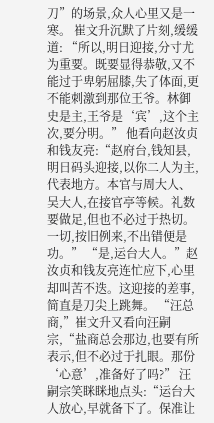刀”的场景,众人心里又是一寒。 崔文升沉默了片刻,缓缓道: “所以,明日迎接,分寸尤为重要。既要显得恭敬,又不能过于卑躬屈膝,失了体面,更不能刺激到那位王爷。林御史是主,王爷是‘宾’,这个主次,要分明。” 他看向赵汝贞和钱友亮:“赵府台,钱知县,明日码头迎接,以你二人为主,代表地方。本官与周大人、吴大人,在接官亭等候。礼数要做足,但也不必过于热切。一切,按旧例来,不出错便是功。” “是,运台大人。”赵汝贞和钱友亮连忙应下,心里却叫苦不迭。这迎接的差事,简直是刀尖上跳舞。 “汪总商,”崔文升又看向汪嗣宗,“盐商总会那边,也要有所表示,但不必过于扎眼。那份‘心意’,准备好了吗?” 汪嗣宗笑眯眯地点头:“运台大人放心,早就备下了。保准让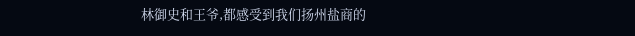林御史和王爷,都感受到我们扬州盐商的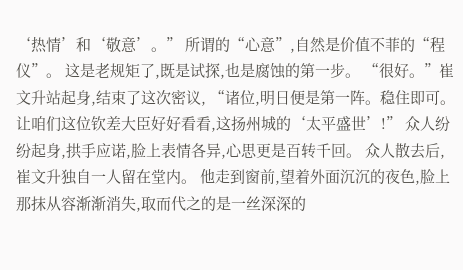‘热情’和‘敬意’。” 所谓的“心意”,自然是价值不菲的“程仪”。 这是老规矩了,既是试探,也是腐蚀的第一步。 “很好。”崔文升站起身,结束了这次密议, “诸位,明日便是第一阵。稳住即可。让咱们这位钦差大臣好好看看,这扬州城的‘太平盛世’!” 众人纷纷起身,拱手应诺,脸上表情各异,心思更是百转千回。 众人散去后,崔文升独自一人留在堂内。 他走到窗前,望着外面沉沉的夜色,脸上那抹从容渐渐消失,取而代之的是一丝深深的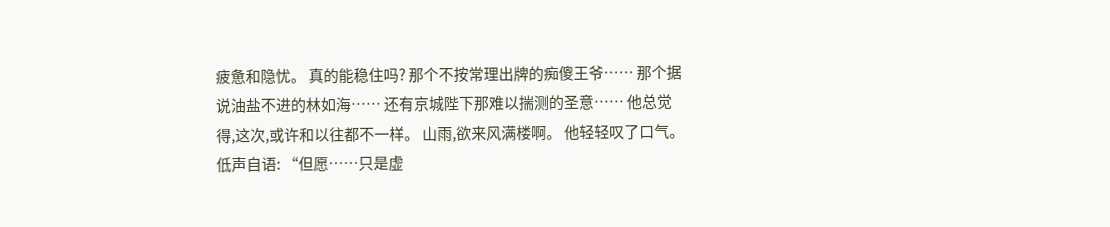疲惫和隐忧。 真的能稳住吗? 那个不按常理出牌的痴傻王爷…… 那个据说油盐不进的林如海…… 还有京城陛下那难以揣测的圣意…… 他总觉得,这次,或许和以往都不一样。 山雨,欲来风满楼啊。 他轻轻叹了口气。 低声自语: “但愿……只是虚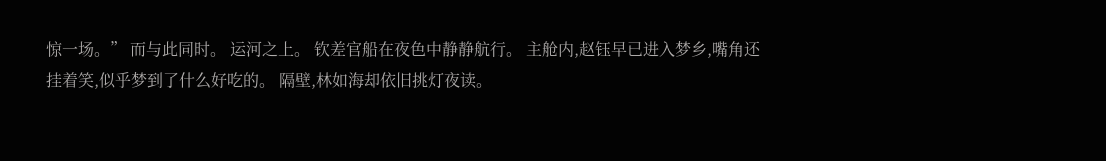惊一场。” 而与此同时。 运河之上。 钦差官船在夜色中静静航行。 主舱内,赵钰早已进入梦乡,嘴角还挂着笑,似乎梦到了什么好吃的。 隔壁,林如海却依旧挑灯夜读。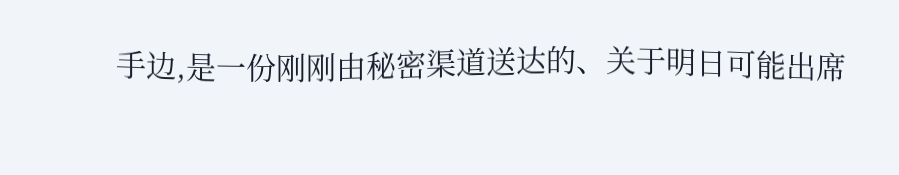手边,是一份刚刚由秘密渠道送达的、关于明日可能出席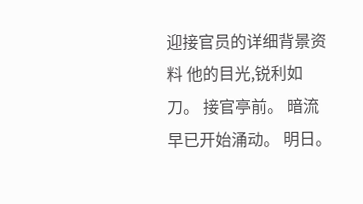迎接官员的详细背景资料 他的目光,锐利如刀。 接官亭前。 暗流早已开始涌动。 明日。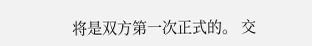将是双方第一次正式的。 交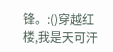锋。:()穿越红楼,我是天可汗